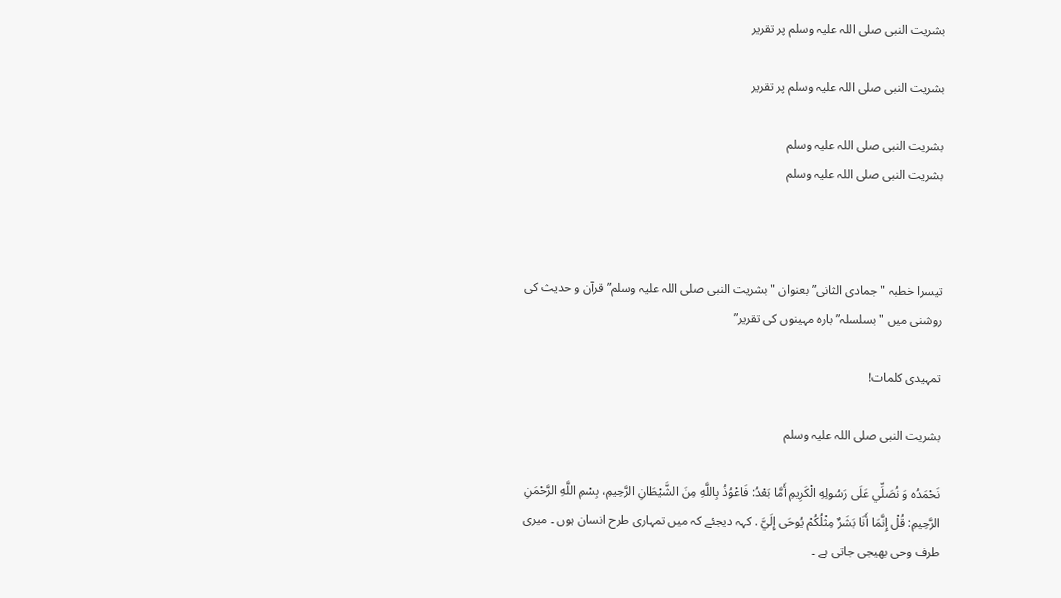بشریت النبی صلی اللہ علیہ وسلم پر تقریر

بشریت النبی صلی اللہ علیہ وسلم پر تقریر

بشریت النبی صلی اللہ علیہ وسلم
بشریت النبی صلی اللہ علیہ وسلم



تیسرا خطبہ "جمادی الثانی” بعنوان "بشریت النبی صلی اللہ علیہ وسلم” قرآن و حدیث کی روشنی میں "بسلسلہ”بارہ مہینوں کی تقریر”

تمہیدی کلمات!

بشریت النبی صلی اللہ علیہ وسلم

نَحْمَدُه وَ نُصَلِّي عَلَى رَسُولِهِ الْكَرِيمِ أَمَّا بَعْدُ: فَاعْوُذُ بِاللَّهِ مِنَ الشَّيْطَانِ الرَّحِيمِ، بِسْمِ اللَّهِ الرَّحْمَنِ الرَّحِيمِ: قُلْ إِنَّمَا أَنَا بَشَرٌ مِثْلُكُمْ يُوحَى إِلَيَّ . کہہ دیجئے کہ میں تمہاری طرح انسان ہوں ۔ میری طرف وحی بھیجی جاتی ہے ۔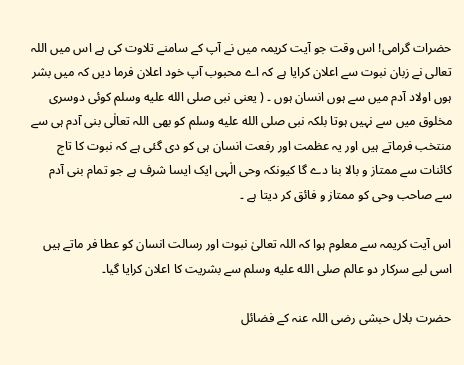حضرات گرامی! اس وقت جو آیت کریمہ میں نے آپ کے سامنے تلاوت کی ہے اس میں اللہ تعالی نے زبان نبوت سے اعلان کرایا ہے کہ اے محبوب آپ خود اعلان فرما دیں کہ میں بشر ہوں اولاد آدم میں سے ہوں انسان ہوں ۔ ( یعنی نبی صلى الله عليه وسلم کوئی دوسری مخلوق میں سے نہیں ہوتا بلکہ نبی صلى الله عليه وسلم کو بھی اللہ تعالٰی بنی آدم ہی سے منتخب فرماتے ہیں اور یہ عظمت اور رفعت انسان ہی کو دی گئی ہے کہ نبوت کا تاج کائنات سے ممتاز و بالا بنا دے گا کیونکہ وحی الٰہی ایک ایسا شرف ہے جو تمام بنی آدم سے صاحب وحی کو ممتاز و فائق کر دیتا ہے ۔

اس آیت کریمہ سے معلوم ہوا کہ اللہ تعالیٰ نبوت اور رسالت انسان کو عطا فر ماتے ہیں اسی لیے سرکار دو عالم صلى الله عليه وسلم سے بشریت کا اعلان کرایا گیا۔

حضرت بلال حبشی رضی اللہ عنہ کے فضائل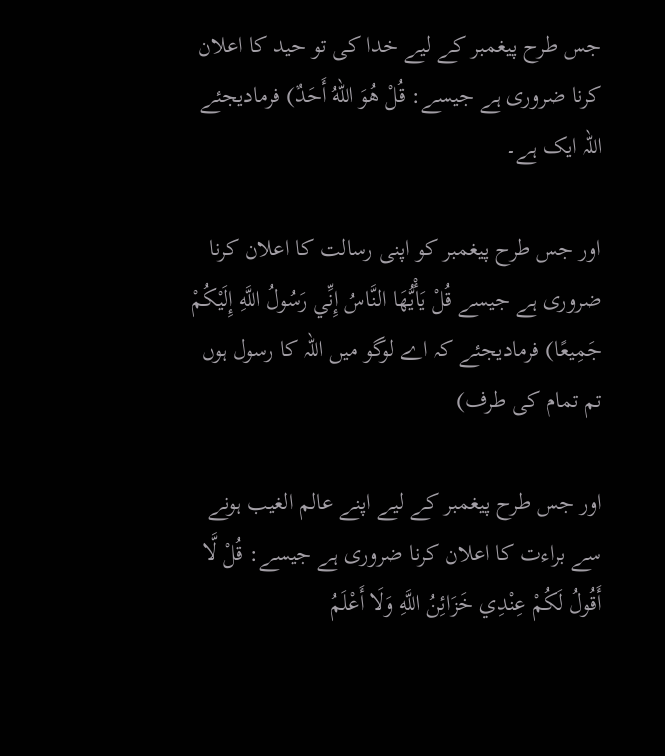جس طرح پیغمبر کے لیے خدا کی تو حید کا اعلان کرنا ضروری ہے جیسے: قُلْ هُوَ اللهُ أَحَدٌ) فرمادیجئے اللہ ایک ہے۔

اور جس طرح پیغمبر کو اپنی رسالت کا اعلان کرنا ضروری ہے جیسے قُلْ يَأْيُّهَا النَّاسُ إِنِّي رَسُولُ اللَّهِ إِلَيْكُمْ جَمِيعًا) فرمادیجئے کہ اے لوگو میں اللہ کا رسول ہوں تم تمام کی طرف)

اور جس طرح پیغمبر کے لیے اپنے عالم الغیب ہونے سے براءت کا اعلان کرنا ضروری ہے جیسے: قُلْ لَّا أَقُولُ لَكُمْ عِنْدِي خَزَائِنُ اللَّهِ وَلَا أَعْلَمُ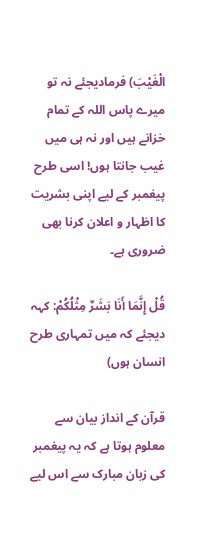الْغَيْبَ) فرمادیجئے نہ تو میرے پاس اللہ کے تمام خزانے ہیں اور نہ ہی میں غیب جانتا ہوں! اسی طرح پیغمبر کے لیے اپنی بشریت کا اظہار و اعلان کرنا بھی ضروری ہے۔

قُلْ إِنَّمَا أَنَا بَشَرٌ مِثْلُكُمْ: کہہ دیجئے کہ میں تمہاری طرح انسان ہوں)

قرآن کے انداز بیان سے معلوم ہوتا ہے کہ یہ پیغمبر کی زبان مبارک سے اس لیے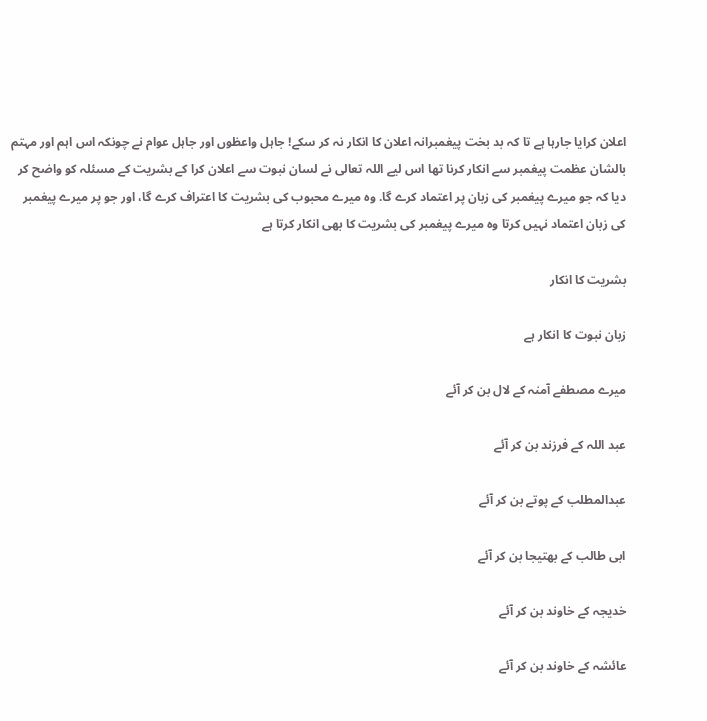اعلان کرایا جارہا ہے تا کہ بد بخت پیغمبرانہ اعلان کا انکار نہ کر سکے! جاہل واعظوں اور جاہل عوام نے چونکہ اس اہم اور مہتم بالشان عظمت پیغمبر سے انکار کرنا تھا اس لیے اللہ تعالی نے لسان نبوت سے اعلان کرا کے بشریت کے مسئلہ کو واضح کر دیا کہ جو میرے پیغمبر کی زبان پر اعتماد کرے گا. وہ میرے محبوب کی بشریت کا اعتراف کرے گا، اور جو پر میرے پیغمبر کی زبان اعتماد نہیں کرتا وہ میرے پیغمبر کی بشریت کا بھی انکار کرتا ہے

بشریت کا انکار

زبان نبوت کا انکار ہے

میرے مصطفے آمنہ کے لال بن کر آئے

عبد اللہ کے فرزند بن کر آئے

عبدالمطلب کے پوتے بن کر آئے

ابی طالب کے بھتیجا بن کر آئے

خدیجہ کے خاوند بن کر آئے

عائشہ کے خاوند بن کر آئے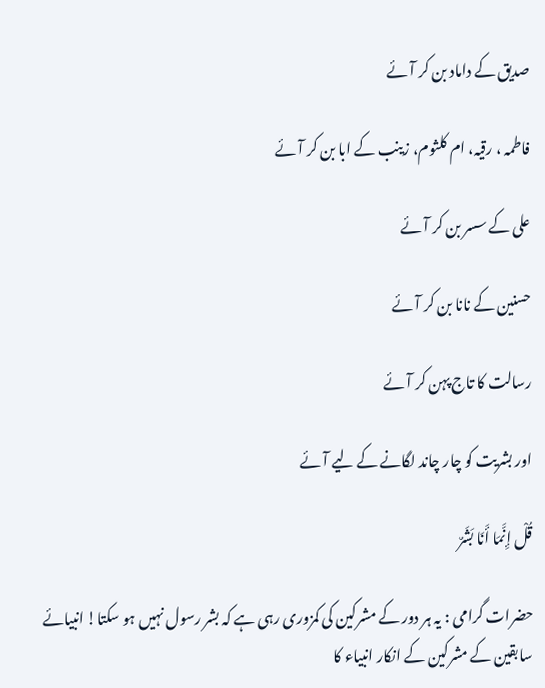صدیق کے داماد بن کر آئے

فاطمہ ، رقیہ، ام کلثوم، زینب کے ابا بن کر آئے

علی کے سسر بن کر آئے

حسنین کے نانا بن کر آئے

رسالت کا تاج پہن کر آئے

اور بشریت کو چار چاند لگانے کے لیے آئے

قُلْ إِنَّمَا أَنَا بَشَرٌ

حضرات گرامی : یہ ہر دور کے مشرکین کی کمزوری رہی ہے کہ بشر رسول نہیں ہو سکتا! انبیائے سابقین کے مشرکین کے انکار انبیاء کا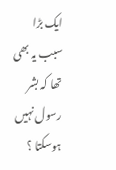ایک بڑا سبب یہ بھی تھا کہ بشر رسول نہیں ہوسکتا ؟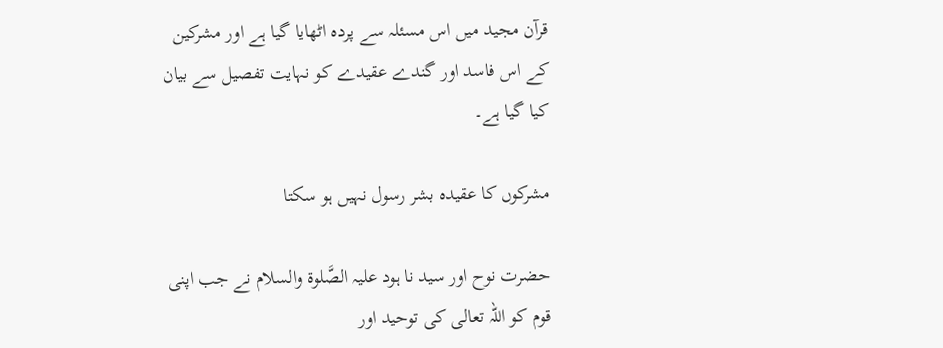قرآن مجید میں اس مسئلہ سے پردہ اٹھایا گیا ہے اور مشرکین کے اس فاسد اور گندے عقیدے کو نہایت تفصیل سے بیان کیا گیا ہے۔

مشرکوں کا عقیدہ بشر رسول نہیں ہو سکتا

حضرت نوح اور سید نا ہود علیہ الصَّلوة والسلام نے جب اپنی قوم کو اللہ تعالی کی توحید اور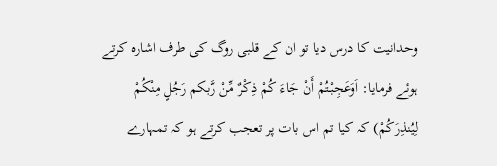وحدانیت کا درس دیا تو ان کے قلبی روگ کی طرف اشارہ کرتے ہوئے فرمایا: اَوَعَجِبْتُمْ أَنْ جَاءَ كُمْ ذِكْرٌ مِّنْ رَّبکم رَجُلٍ مِنْكُمْ لِيُنذِرَكُمْ) کہ کیا تم اس بات پر تعجب کرتے ہو کہ تمہارے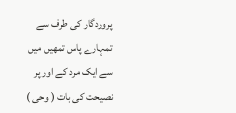پروردگار کی طرف سے تمہارے پاس تمھیں میں سے ایک مرد کے اور پر نصیحت کی بات ( وحی )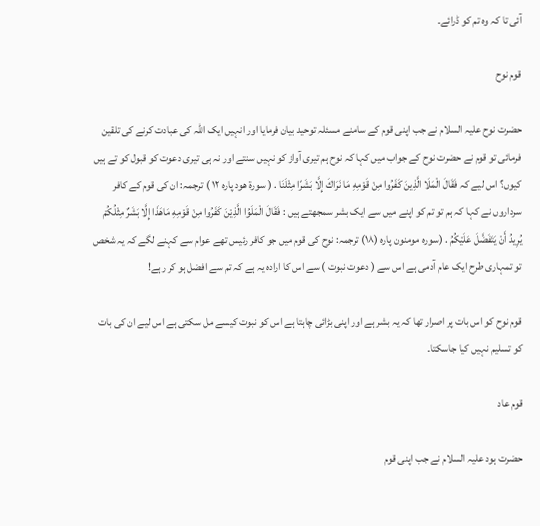آئی تا کہ وہ تم کو ڈرائے۔

قوم نوح

حضرت نوح علیہ السلام نے جب اپنی قوم کے سامنے مسئلہ توحید بیان فرمایا اور انہیں ایک اللہ کی عبادت کرنے کی تلقین فرمائی تو قوم نے حضرت نوح کے جواب میں کہا کہ نوح ہم تیری آواز کو نہیں سنتے اور نہ ہی تیری دعوت کو قبول کو تے ہیں کیوں؟ اس لیے کہ فَقَالَ الْمَلَا الَّذِينَ كَفَرُوا مِنْ قَوْمِهِ مَا نَرَاكَ إِلَّا بَشَرًا مِثْلَنَا . ( سورة هود پاره ۱۲ ) ترجمہ: ان کی قوم کے کافر سرداروں نے کہا کہ ہم تو تم کو اپنے میں سے ایک بشر سمجھتے ہیں : فَقَالَ الْمَلَوُا الَّذِيْنَ كَفَرُوا مِنْ قَوْمِهِ مَاهَذَا إِلَّا بَشَرٌ مِثْلُكُمْ يُرِيدُ أَنْ يَتَفَضَّلَ عَلَيْكُمُ . (سوره مومنون پاره (۱۸) ترجمہ: نوح کی قوم میں جو کافر رئیس تھے عوام سے کہنے لگے کہ یہ شخص تو تمہاری طرح ایک عام آدمی ہے اس سے ( دعوت نبوت ) سے اس کا ارادہ یہ ہے کہ تم سے افضل ہو کر رہے!

قوم نوح کو اس بات پر اصرار تھا کہ یہ بشر ہے اور اپنی بڑائی چاہتا ہے اس کو نبوت کیسے مل سکتی ہے اس لیے ان کی بات کو تسلیم نہیں کیا جاسکتا۔

قوم عاد

حضرت ہود علیہ السلام نے جب اپنی قوم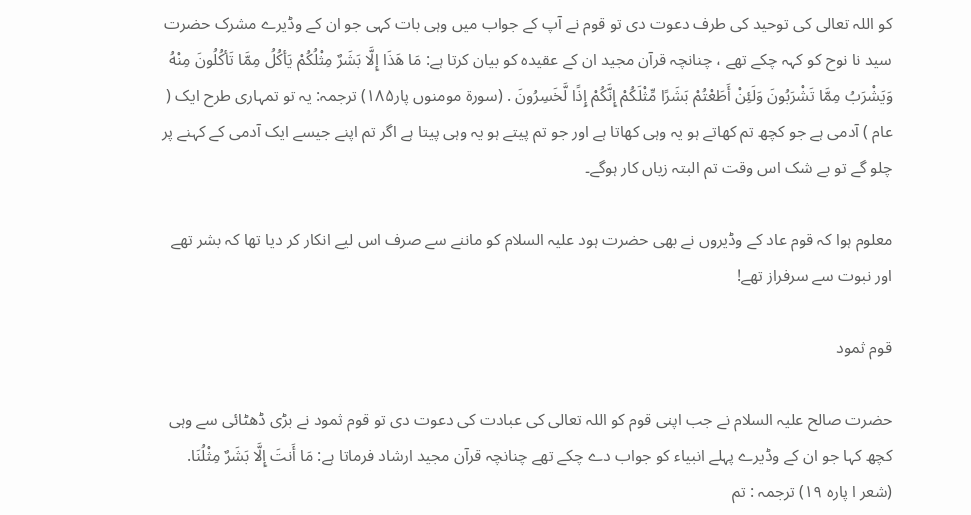کو اللہ تعالی کی توحید کی طرف دعوت دی تو قوم نے آپ کے جواب میں وہی بات کہی جو ان کے وڈیرے مشرک حضرت سید نا نوح کو کہہ چکے تھے ، چنانچہ قرآن مجید ان کے عقیدہ کو بیان کرتا ہے: مَا هَذَا إِلَّا بَشَرٌ مِثْلُكُمْ يَأكُلُ مِمَّا تَأكُلُونَ مِنْهُ وَيَشْرَبُ مِمَّا تَشْرَبُونَ وَلَئِنْ أَطَعْتُمْ بَشَرًا مِّثْلَكُمْ إِنَّكُمْ إِذًا لَّخَسِرُونَ . (سورۃ مومنوں پار۱۸۵) ترجمہ: یہ تو تمہاری طرح ایک ( عام ) آدمی ہے جو کچھ تم کھاتے ہو یہ وہی کھاتا ہے اور جو تم پیتے ہو یہ وہی پیتا ہے اگر تم اپنے جیسے ایک آدمی کے کہنے پر چلو گے تو بے شک اس وقت تم البتہ زیاں کار ہوگے۔

معلوم ہوا کہ قوم عاد کے وڈیروں نے بھی حضرت ہود علیہ السلام کو ماننے سے صرف اس لیے انکار کر دیا تھا کہ بشر تھے اور نبوت سے سرفراز تھے!

قوم ثمود

حضرت صالح علیہ السلام نے جب اپنی قوم کو اللہ تعالی کی عبادت کی دعوت دی تو قوم ثمود نے بڑی ڈھٹائی سے وہی کچھ کہا جو ان کے وڈیرے پہلے انبیاء کو جواب دے چکے تھے چنانچہ قرآن مجید ارشاد فرماتا ہے: مَا أَنتَ إِلَّا بَشَرٌ مِثْلُنَا. (شعر ا پاره ۱۹) ترجمہ : تم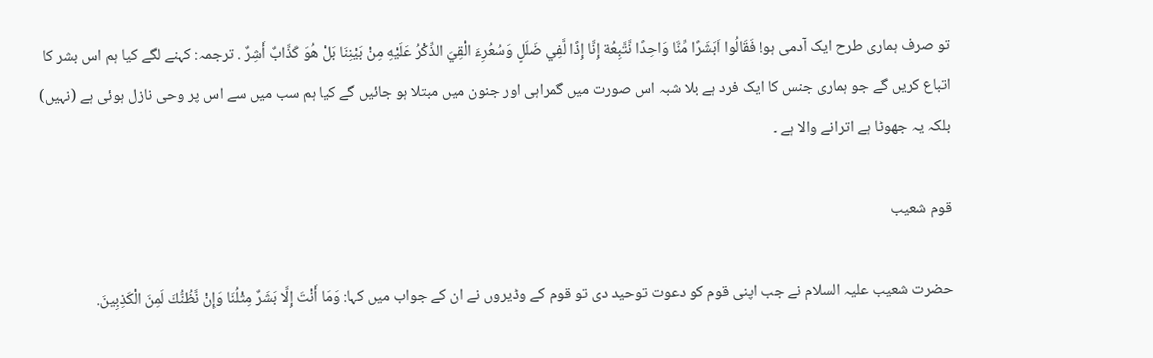تو صرف ہماری طرح ایک آدمی ہو! فَقَالُوا اَبَشَرًا مِّنَّا وَاحِدًا نَّتَّبِعُة إِنَّا إِذًا لَّفِي ضَلَلٍ وَسُعُرِءَ الْقِيَ الذِّكْرُ عَلَيْهِ مِنْ بَيْنِنَا بَلْ هُوَ كَذَّابٌ أَشِرٌ . ترجمہ: کہنے لگے کیا ہم اس بشر کا اتباع کریں گے جو ہماری جنس کا ایک فرد ہے بلا شبہ اس صورت میں گمراہی اور جنون میں مبتلا ہو جائیں گے کیا ہم سب میں سے اس پر وحی نازل ہوئی ہے (نہیں) بلکہ یہ جھوٹا ہے اترانے والا ہے ۔

قوم شعیب

حضرت شعیب علیہ السلام نے جب اپنی قوم کو دعوت توحید دی تو قوم کے وڈیروں نے ان کے جواب میں کہا: وَمَا أَنْتَ إِلَّا بَشَرٌ مِثْلُنَا وَإِنْ نَّظُنُّكَ لَمِنَ الْكَذِبِينَ.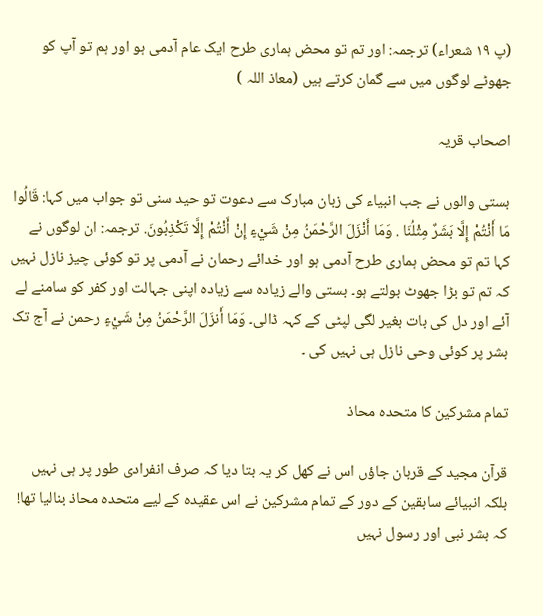(پ ۱۹ شعراء) ترجمہ: اور تم تو محض ہماری طرح ایک عام آدمی ہو اور ہم تو آپ کو جھوٹے لوگوں میں سے گمان کرتے ہیں (معاذ اللہ )

اصحاب قریہ

بستی والوں نے جب انبیاء کی زبان مبارک سے دعوت تو حید سنی تو جواب میں کہا: قَالُوا مَا أَنْتُمْ إِلَّا بَشَرٌ مِثْلُنَا . وَمَا أَنْزَلَ الرَّحْمَنُ مِنْ شَيْءٍ إِنْ أَنْتُمْ إِلَّا تَكْذِبُونَ. ترجمہ: ان لوگوں نے کہا تم تو محض ہماری طرح آدمی ہو اور خدائے رحمان نے آدمی پر تو کوئی چیز نازل نہیں کہ تم تو بڑا جھوٹ بولتے ہو۔ بستی والے زیادہ سے زیادہ اپنی جہالت اور کفر کو سامنے لے آئے اور دل کی بات بغیر لگی لپٹی کے کہہ ڈالی۔ وَمَا أَنزَلَ الرَّحْمَنُ مِنْ شَيْءٍ رحمن نے آج تک بشر پر کوئی وحی نازل ہی نہیں کی ۔

تمام مشرکین کا متحدہ محاذ

قرآن مجید کے قربان جاؤں اس نے کھل کر یہ بتا دیا کہ صرف انفرادی طور پر ہی نہیں بلکہ انبیائے سابقین کے دور کے تمام مشرکین نے اس عقیدہ کے لیے متحدہ محاذ بنالیا تھا! کہ بشر نبی اور رسول نہیں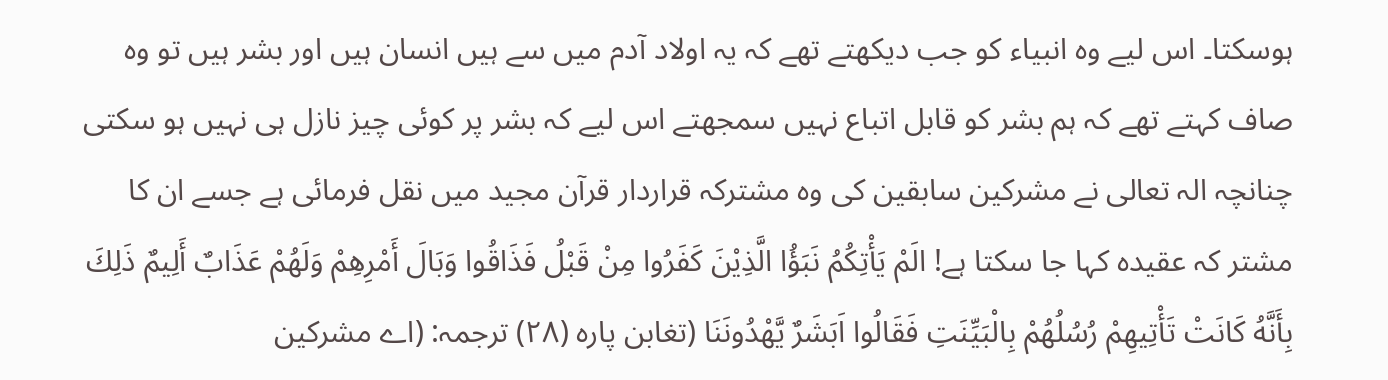ہوسکتا۔ اس لیے وہ انبیاء کو جب دیکھتے تھے کہ یہ اولاد آدم میں سے ہیں انسان ہیں اور بشر ہیں تو وہ صاف کہتے تھے کہ ہم بشر کو قابل اتباع نہیں سمجھتے اس لیے کہ بشر پر کوئی چیز نازل ہی نہیں ہو سکتی چنانچہ الہ تعالی نے مشرکین سابقین کی وہ مشترکہ قراردار قرآن مجید میں نقل فرمائی ہے جسے ان کا مشتر کہ عقیدہ کہا جا سکتا ہے! الَمْ يَأْتِكُمُ نَبَؤُا الَّذِيْنَ كَفَرُوا مِنْ قَبْلُ فَذَاقُوا وَبَالَ أَمْرِهِمْ وَلَهُمْ عَذَابٌ أَلِيمٌ ذَلِكَ بِأَنَّهُ كَانَتْ تَأْتِيهِمْ رُسُلُهُمْ بِالْبَيِّنَتِ فَقَالُوا اَبَشَرٌ يَّهْدُونَنَا (تغابن پاره (۲۸) ترجمہ: (اے مشرکین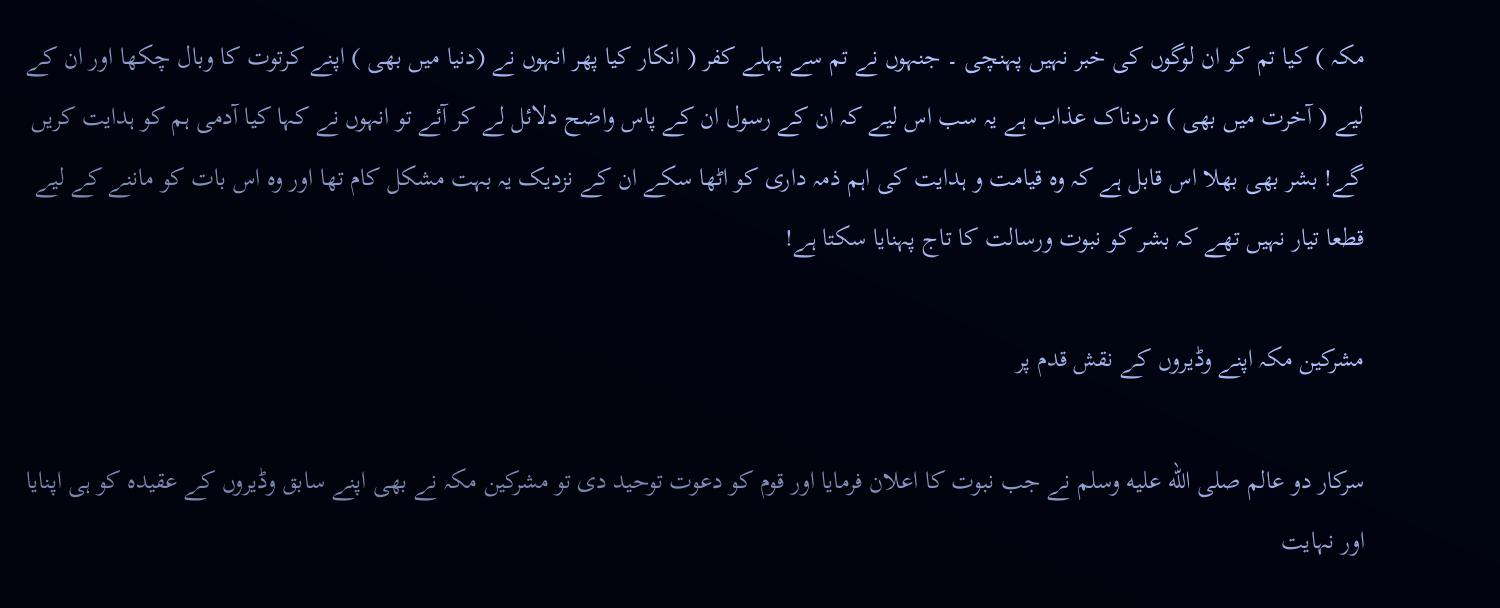مکہ ) کیا تم کو ان لوگوں کی خبر نہیں پہنچی ۔ جنہوں نے تم سے پہلے کفر ( انکار کیا پھر انہوں نے (دنیا میں بھی ) اپنے کرتوت کا وبال چکھا اور ان کے لیے ( آخرت میں بھی ) دردناک عذاب ہے یہ سب اس لیے کہ ان کے رسول ان کے پاس واضح دلائل لے کر آئے تو انہوں نے کہا کیا آدمی ہم کو ہدایت کریں گے! بشر بھی بھلا اس قابل ہے کہ وہ قیامت و ہدایت کی اہم ذمہ داری کو اٹھا سکے ان کے نزدیک یہ بہت مشکل کام تھا اور وہ اس بات کو ماننے کے لیے قطعا تیار نہیں تھے کہ بشر کو نبوت ورسالت کا تاج پہنایا سکتا ہے!

مشرکین مکہ اپنے وڈیروں کے نقش قدم پر

سرکار دو عالم صلى الله عليه وسلم نے جب نبوت کا اعلان فرمایا اور قوم کو دعوت توحید دی تو مشرکین مکہ نے بھی اپنے سابق وڈیروں کے عقیدہ کو ہی اپنایا اور نہایت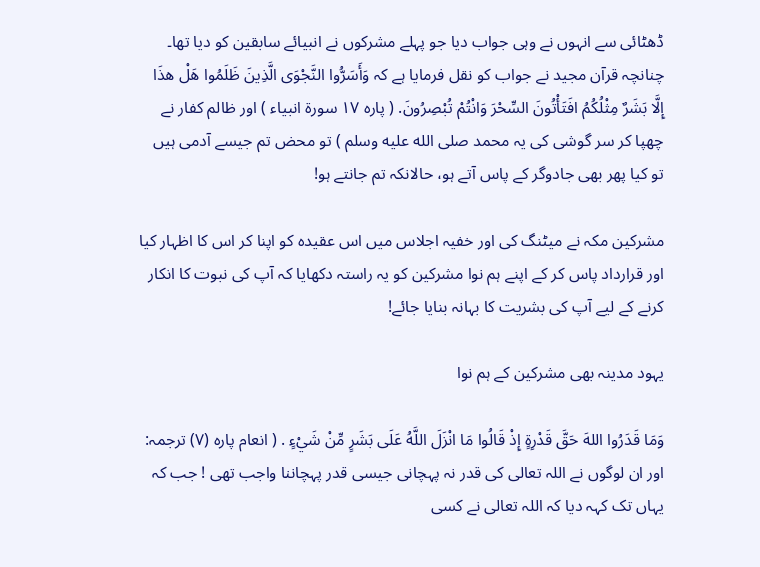ڈھٹائی سے انہوں نے وہی جواب دیا جو پہلے مشرکوں نے انبیائے سابقین کو دیا تھا۔ چنانچہ قرآن مجید نے جواب کو نقل فرمایا ہے کہ وَأَسَرُّوا النَّجْوَى الَّذِينَ ظَلَمُوا هَلْ هذَا إِلَّا بَشَرٌ مِثْلُكُمُ افَتَأْتُونَ السِّحْرَ وَانْتُمْ تُبْصِرُونَ. ( پاره ۱۷ سورة انبياء ) اور ظالم کفار نے چھپا کر سر گوشی کی یہ محمد صلى الله عليه وسلم ) تو محض تم جیسے آدمی ہیں تو کیا پھر بھی جادوگر کے پاس آتے ہو، حالانکہ تم جانتے ہو!

مشرکین مکہ نے میٹنگ کی اور خفیہ اجلاس میں اس عقیدہ کو اپنا کر اس کا اظہار کیا اور قرارداد پاس کر کے اپنے ہم نوا مشرکین کو یہ راستہ دکھایا کہ آپ کی نبوت کا انکار کرنے کے لیے آپ کی بشریت کا بہانہ بنایا جائے!

یہود مدینہ بھی مشرکین کے ہم نوا

وَمَا قَدَرُوا اللهَ حَقَّ قَدْرِةٍ إِذْ قَالُوا مَا انْزَلَ اللَّهُ عَلَى بَشَرٍ مِّنْ شَيْءٍ . ( انعام پاره (۷) ترجمہ: اور ان لوگوں نے اللہ تعالی کی قدر نہ پہچانی جیسی قدر پہچاننا واجب تھی ! جب کہ یہاں تک کہہ دیا کہ اللہ تعالی نے کسی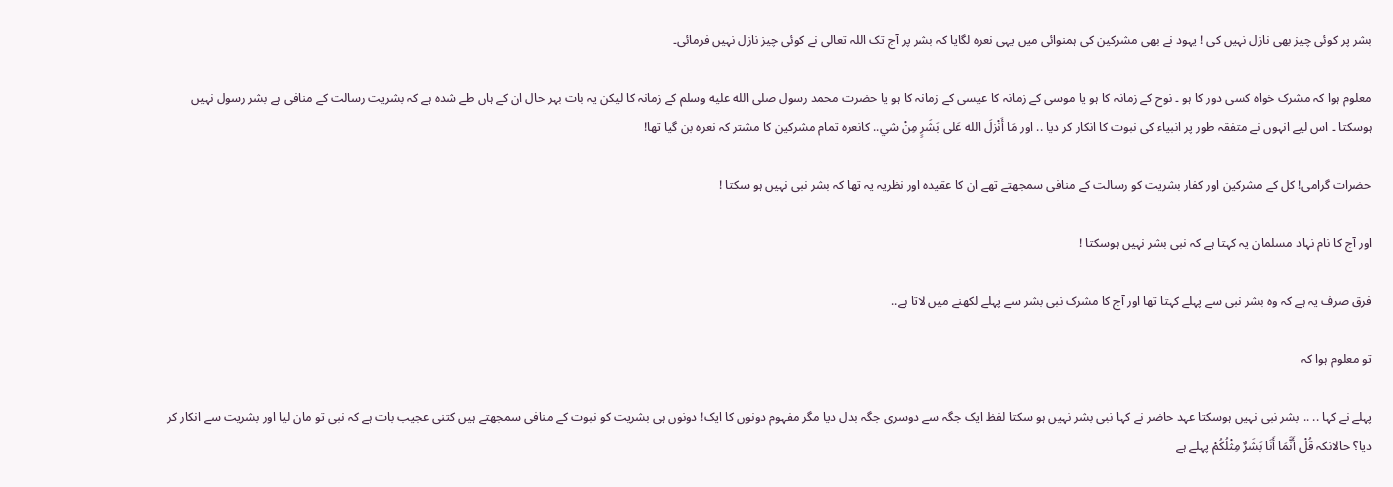بشر پر کوئی چیز بھی نازل نہیں کی ! یہود نے بھی مشرکین کی ہمنوائی میں یہی نعرہ لگایا کہ بشر پر آج تک اللہ تعالی نے کوئی چیز نازل نہیں فرمائی۔

معلوم ہوا کہ مشرک خواہ کسی دور کا ہو ۔ نوح کے زمانہ کا ہو یا موسی کے زمانہ کا عیسی کے زمانہ کا ہو یا حضرت محمد رسول صلى الله عليه وسلم کے زمانہ کا لیکن یہ بات بہر حال ان کے ہاں طے شدہ ہے کہ بشریت رسالت کے منافی ہے بشر رسول نہیں ہوسکتا ۔ اس لیے انہوں نے متفقہ طور پر انبیاء کی نبوت کا انکار کر دیا .. اور مَا أَنْزلَ الله عَلى بَشَرٍ مِنْ شي.. کانعرہ تمام مشرکین کا مشتر کہ نعرہ بن گیا تھا!

حضرات گرامی! کل کے مشرکین اور کفار بشریت کو رسالت کے منافی سمجھتے تھے ان کا عقیدہ اور نظریہ یہ تھا کہ بشر نبی نہیں ہو سکتا !

اور آج کا نام نہاد مسلمان یہ کہتا ہے کہ نبی بشر نہیں ہوسکتا !

فرق صرف یہ ہے کہ وہ بشر نبی سے پہلے کہتا تھا اور آج کا مشرک نبی بشر سے پہلے لکھنے میں لاتا ہے..

تو معلوم ہوا کہ

پہلے نے کہا .. .. بشر نبی نہیں ہوسکتا عہد حاضر نے کہا نبی بشر نہیں ہو سکتا لفظ ایک جگہ سے دوسری جگہ بدل دیا مگر مفہوم دونوں کا ایک! دونوں ہی بشریت کو نبوت کے منافی سمجھتے ہیں کتنی عجیب بات ہے کہ نبی تو مان لیا اور بشریت سے انکار کر دیا؟ حالانکہ قُلْ أَنَّمَا أَنَا بَشَرٌ مِثْلُكُمْ پہلے ہے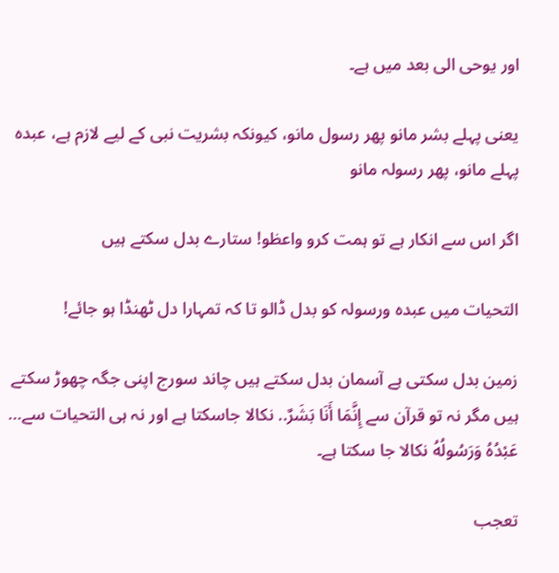اور یوحی الی بعد میں ہے۔

یعنی پہلے بشر مانو پھر رسول مانو، کیونکہ بشریت نبی کے لیے لازم ہے، عبده پہلے مانو، پھر رسولہ مانو

اگر اس سے انکار ہے تو ہمت کرو واعظو! ستارے بدل سکتے ہیں

التحیات میں عبدہ ورسولہ کو بدل ڈالو تا کہ تمہارا دل ٹھنڈا ہو جائے!

زمین بدل سکتی ہے آسمان بدل سکتے ہیں چاند سورج اپنی جگہ چھوڑ سکتے ہیں مگر نہ تو قرآن سے إِنَّمَا أَنَا بَشَرٌ.. نکالا جاسکتا ہے اور نہ ہی التحیات سے… عَبْدُهُ وَرَسُولُهُ نکالا جا سکتا ہے۔

تعجب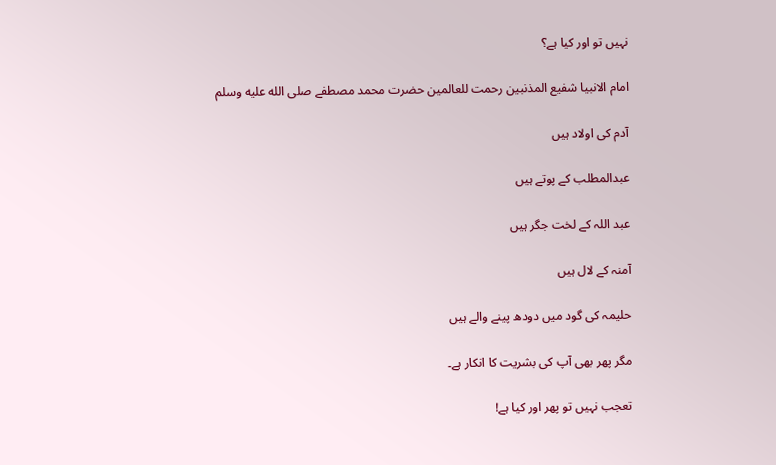نہیں تو اور کیا ہے؟

امام الانبیا شفیع المذنبین رحمت للعالمین حضرت محمد مصطفے صلى الله عليه وسلم

آدم کی اولاد ہیں

عبدالمطلب کے پوتے ہیں

عبد اللہ کے لخت جگر ہیں

آمنہ کے لال ہیں

حلیمہ کی گود میں دودھ پینے والے ہیں

مگر پھر بھی آپ کی بشریت کا انکار ہے۔

تعجب نہیں تو پھر اور کیا ہے!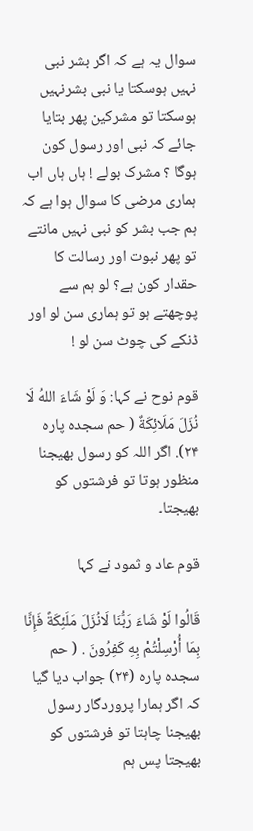سوال یہ ہے کہ اگر بشر نبی نہیں ہوسکتا یا نبی بشرنہیں ہوسکتا تو مشرکین پھر بتایا جائے کہ نبی اور رسول کون ہوگا ؟ مشرک بولے ! ہاں ہاں اب ہماری مرضی کا سوال ہوا ہے کہ ہم جب بشر کو نبی نہیں مانتے تو پھر نبوت اور رسالت کا حقدار کون ہے؟ لو ہم سے پوچھتے ہو تو ہماری سن لو اور ڈنکے کی چوٹ سن لو !

قوم نوح نے کہا: وَ لَوْ شَاءَ اللهُ لَا نُزَلَ مَلَائِكَةٌ ( حم سجده پاره ۲۴). اگر اللہ کو رسول بھیجنا منظور ہوتا تو فرشتوں کو بھیجتا۔

قوم عاد و ثمود نے کہا

قَالُوا لَوْ شَاءَ رَبُّنَا لَانُزَلَ مَلَئِكَةً فَإِنَّا بِمَا أُرْسِلْتُمْ بِهِ كَفِرُونَ . ( حم سجده پاره (۲۴) جواب دیا گیا کہ اگر ہمارا پروردگار رسول بھیجنا چاہتا تو فرشتوں کو بھیجتا پس ہم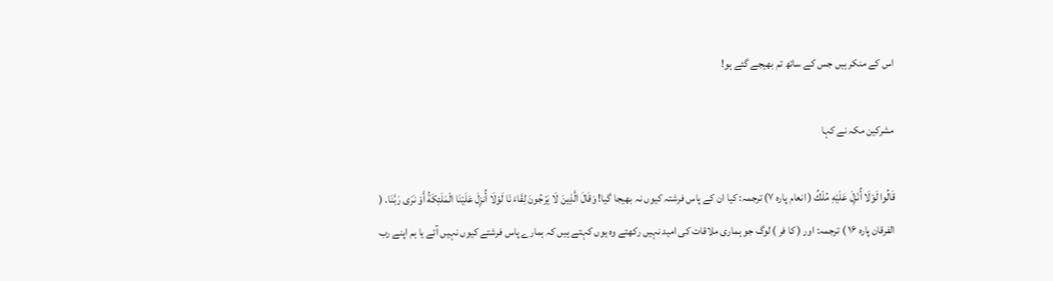اس کے منکر ہیں جس کے ساتھ تم بھیجے گئے ہو!

مشرکین مکہ نے کہا

قَالُوا لَوْلَا أُنْزِلَ عَلَيْهِ مُلْكُ ( انعام پاره ۷) ترجمہ: کیا ان کے پاس فرشتہ کیوں نہ بھیجا گیا! وَقَالَ الَّذِينَ لَا يَرْجُونَ لِقَاءَ نَا لَوْلَا أُنزِلَ عَلَيْنَا الْمَلَئِكَةُ أَوْ نَرَى رَبَّنَا. ( الفرقان پاره ۱۶ ) ترجمہ: اور ( کا فر ) لوگ جو ہماری ملاقات کی امید نہیں رکھتے وہ یوں کہتے ہیں کہ ہمارے پاس فرشتے کیوں نہیں آتے یا ہم اپنے رب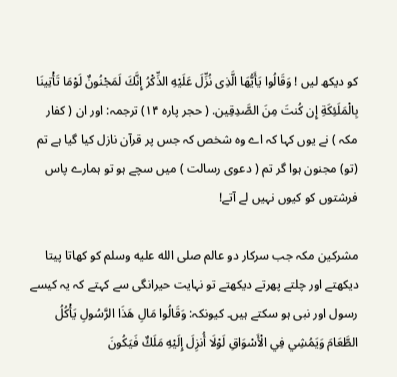کو دیکھ لیں ! وَقَالُوا يَأَيُّهَا الَّذِى نُزِّلَ عَلَيْهِ الذِّكْرُ إِنَّكَ لَمَجْنُونٌ لَوْمَا تَأْتِينَا بِالْمَلَئِكَةِ إِن كُنتَ مِنَ الصَّدِقِين. ( حجر پاره ۱۴) ترجمہ: اور ان ( کفار مکہ ) نے یوں کہا کہ اے وہ شخص کہ جس پر قرآن نازل کیا گیا ہے تم (تو) مجنون ہوا گر تم ( دعوی رسالت ) میں سچے ہو تو ہمارے پاس فرشتوں کو کیوں نہیں لے آتے!

مشرکین مکہ جب سرکار دو عالم صلى الله عليه وسلم کو کھاتا پیتا دیکھتے اور چلتے پھرتے دیکھتے تو نہایت حیرانگی سے کہتے کہ یہ کیسے رسول اور نبی ہو سکتے ہیں۔ کیونکہ: وَقَالُوا مَالِ هَذَا الرَّسُولِ يَأْكُلُ الطَّعَامَ وَيَمُشِي فِي الْأَسْوَاقِ لَوْلَا أُنزِلَ إِلَيْهِ مَلَكٌ فَيَكُونَ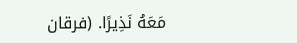مَعَهُ نَذِيرًا. (فرقان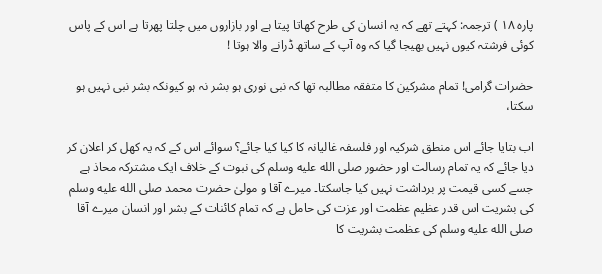پاره ۱۸ ) ترجمہ: کہتے تھے کہ یہ انسان کی طرح کھاتا پیتا ہے اور بازاروں میں چلتا پھرتا ہے اس کے پاس کوئی فرشتہ کیوں نہیں بھیجا گیا کہ وہ آپ کے ساتھ ڈرانے والا ہوتا !

حضرات گرامی! تمام مشرکین کا متفقہ مطالبہ تھا کہ نبی نوری ہو بشر نہ ہو کیونکہ بشر نبی نہیں ہو سکتا،

اب بتایا جائے اس منطق شرکیہ اور فلسفہ غالیانہ کا کیا کیا جائے؟ سوائے اس کے کہ یہ کھل کر اعلان کر دیا جائے کہ یہ تمام رسالت اور حضور صلى الله عليه وسلم کی نبوت کے خلاف ایک مشترکہ محاذ ہے جسے کسی قیمت پر برداشت نہیں کیا جاسکتا۔ میرے آقا و مولیٰ حضرت محمد صلى الله عليه وسلم کی بشریت اس قدر عظیم عظمت اور عزت کی حامل ہے کہ تمام کائنات کے بشر اور انسان میرے آقا صلى الله عليه وسلم کی عظمت بشریت کا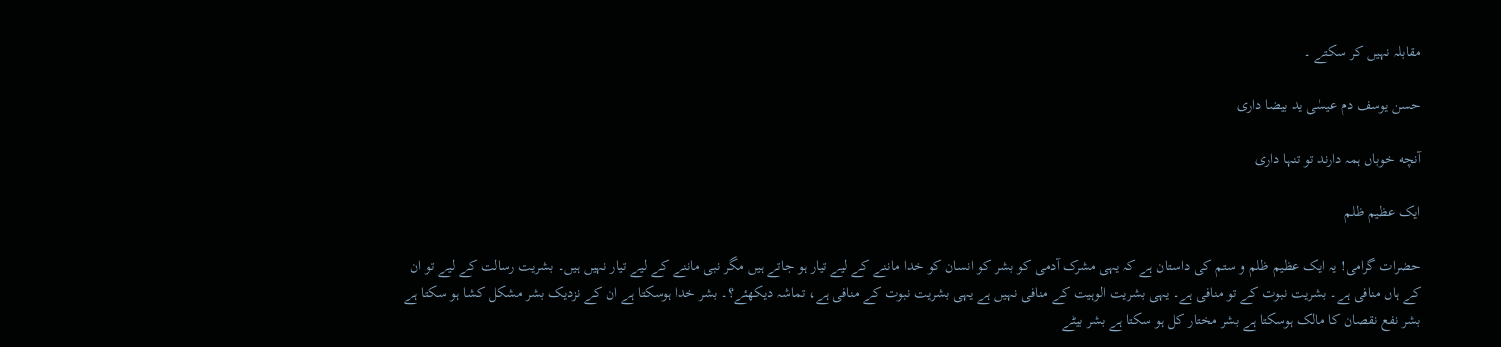مقابلہ نہیں کر سکتے ۔

حسن یوسف دم عیسٰی ید بیضا داری

آنچه خوباں ہمہ دارند تو تنہا داری

ایک عظیم ظلم

حضرات گرامی! یہ ایک عظیم ظلم و ستم کی داستان ہے کہ یہی مشرک آدمی کو بشر کو انسان کو خدا ماننے کے لیے تیار ہو جاتے ہیں مگر نبی ماننے کے لیے تیار نہیں ہیں۔ بشریت رسالت کے لیے تو ان کے ہاں منافی ہے۔ بشریت نبوت کے تو منافی ہے۔ یہی بشریت الوہیت کے منافی نہیں ہے یہی بشریت نبوت کے منافی ہے، تماشہ دیکھئے؟۔ بشر خدا ہوسکتا ہے ان کے نزدیک بشر مشکل کشا ہو سکتا ہے بشر نفع نقصان کا مالک ہوسکتا ہے بشر مختار کل ہو سکتا ہے بشر بیٹے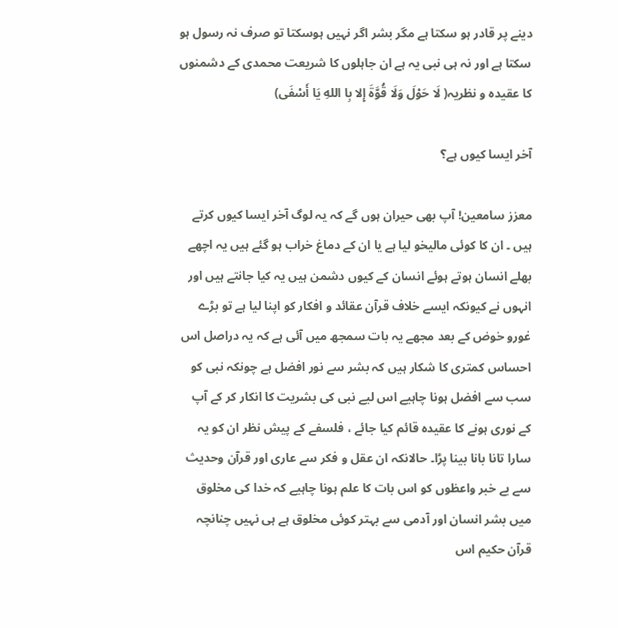دینے پر قادر ہو سکتا ہے مگر بشر اگر نہیں ہوسکتا تو صرف نہ رسول ہو سکتا ہے اور نہ ہی نبی یہ ہے ان جاہلوں کا شریعت محمدی کے دشمنوں کا عقیدہ و نظریہ( لَا حَوْلَ وَلَا قُوَّةَ إِلا بِا اللهِ يَا أَسْفَى)

آخر ایسا کیوں ہے؟

معزز سامعین! آپ بھی حیران ہوں گے کہ یہ لوگ آخر ایسا کیوں کرتے ہیں ۔ ان کا کوئی مالیخو لیا ہے یا ان کے دماغ خراب ہو گئے ہیں یہ اچھے بھلے انسان ہوتے ہوئے انسان کے کیوں دشمن ہیں یہ کیا جانتے ہیں اور انہوں نے کیونکہ ایسے خلاف قرآن عقائد و افکار کو اپنا لیا ہے تو بڑے غورو خوض کے بعد مجھے یہ بات سمجھ میں آئی ہے کہ یہ دراصل اس احساس کمتری کا شکار ہیں کہ بشر سے نور افضل ہے چونکہ نبی کو سب سے افضل ہونا چاہیے اس لیے نبی کی بشریت کا انکار کر کے آپ کے نوری ہونے کا عقیدہ قائم کیا جائے ، فلسفے کے پیش نظر ان کو یہ سارا تانا بانا بینا پڑا۔ حالانکہ ان عقل و فکر سے عاری اور قرآن وحدیث سے بے خبر واعظوں کو اس بات کا علم ہونا چاہیے کہ خدا کی مخلوق میں بشر انسان اور آدمی سے بہتر کوئی مخلوق ہے ہی نہیں چنانچہ قرآن حکیم اس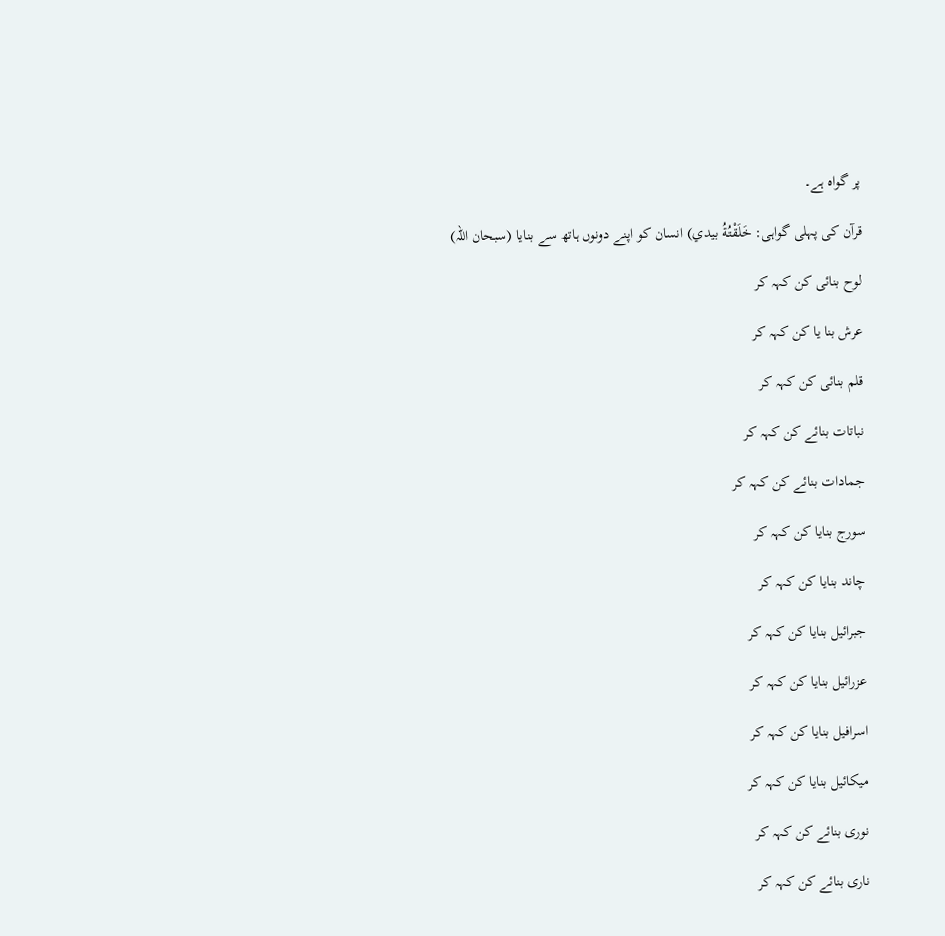پر گواہ ہے۔

قرآن کی پہلی گواہی: خَلَقْتُةُ بيدي) انسان کو اپنے دونوں ہاتھ سے بنایا (سبحان اللہ)

لوح بنائی کن کہہ کر

عرش بنا یا کن کہہ کر

قلم بنائی کن کہہ کر

نباتات بنائے کن کہہ کر

جمادات بنائے کن کہہ کر

سورج بنایا کن کہہ کر

چاند بنایا کن کہہ کر

جبرائیل بنایا کن کہہ کر

عزرائیل بنایا کن کہہ کر

اسرافیل بنایا کن کہہ کر

میکائیل بنایا کن کہہ کر

نوری بنائے کن کہہ کر

ناری بنائے کن کہہ کر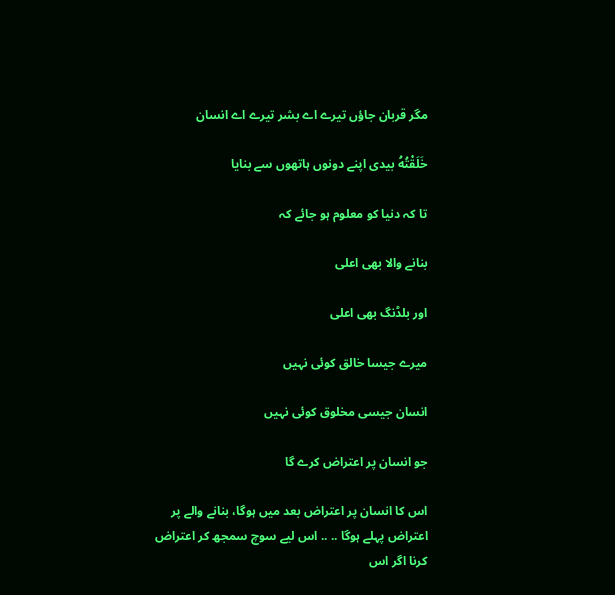مگر قربان جاؤں تیرے اے بشر تیرے اے انسان

خَلَقْتُهُ بيدى اپنے دونوں ہاتھوں سے بنایا

تا کہ دنیا کو معلوم ہو جائے کہ

بنانے والا بھی اعلی

اور بلڈنگ بھی اعلی

میرے جیسا خالق کوئی نہیں

انسان جیسی مخلوق کوئی نہیں

جو انسان پر اعتراض کرے گا

اس کا انسان پر اعتراض بعد میں ہوگا، بنانے والے پر اعتراض پہلے ہوگا .. .. اس لیے سوچ سمجھ کر اعتراض کرنا اگر اس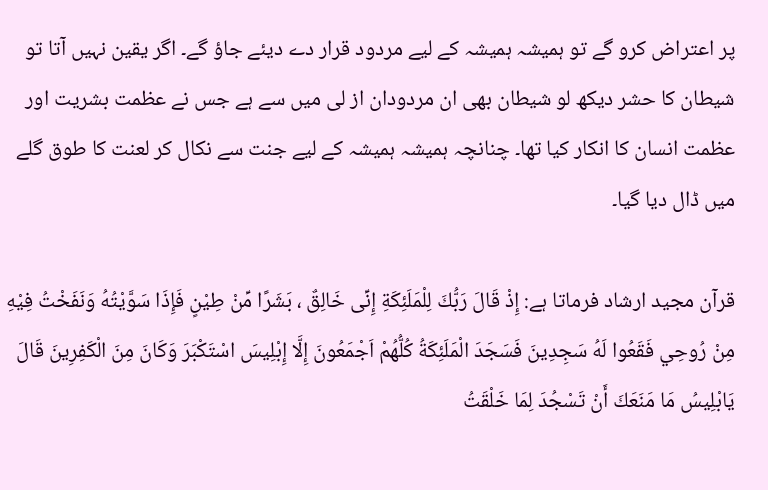پر اعتراض کرو گے تو ہمیشہ ہمیشہ کے لیے مردود قرار دے دیئے جاؤ گے۔ اگر یقین نہیں آتا تو شیطان کا حشر دیکھ لو شیطان بھی ان مردودان از لی میں سے ہے جس نے عظمت بشریت اور عظمت انسان کا انکار کیا تھا۔ چنانچہ ہمیشہ ہمیشہ کے لیے جنت سے نکال کر لعنت کا طوق گلے میں ڈال دیا گیا۔

قرآن مجید ارشاد فرماتا ہے: إِذْ قَالَ رَبُّكَ لِلْمَلَئِكَةِ إِنِّى خَالِقٌ ، بَشَرًا مِّنْ طِيْنٍ فَإِذَا سَوَّيْتُهُ وَنَفَخْتُ فِيْهِ مِنْ رُوحِي فَقَعُوا لَهُ سَجِدِينَ فَسَجَدَ الْمَلَئِكَةُ كُلُّهُمْ اَجْمَعُونَ إِلَّا إِبْلِيسَ اسْتَكْبَرَ وَكَانَ مِنَ الْكَفِرِينَ قَالَ يَابْلِيسُ مَا مَنَعَكَ أَنْ تَسْجُدَ لِمَا خَلْقَتُ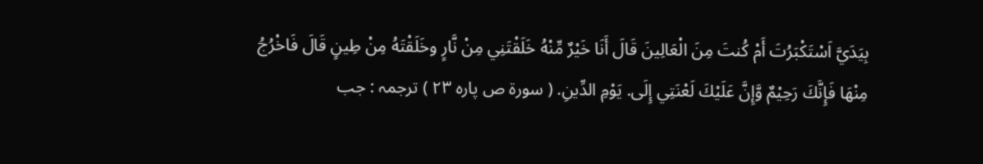بِيَدَيَّ اَسْتَكْبَرُتَ أَمْ كُنتَ مِنَ الْعَالِينَ قَالَ أَنَا خَيْرٌ مِّنْهُ خَلَقْتَنِي مِنْ نَّارٍ وخَلَقْتَهُ مِنْ طِينٍ قَالَ فَاخْرُجُ مِنْهَا فَإِنَّكَ رَحِيْمٌ وَّإِنَّ عَلَيْكَ لَعْنَتِي إِلَى. يَوْمِ الدِّينِ. ( سورة ص پاره ۲۳ ) ترجمہ : جب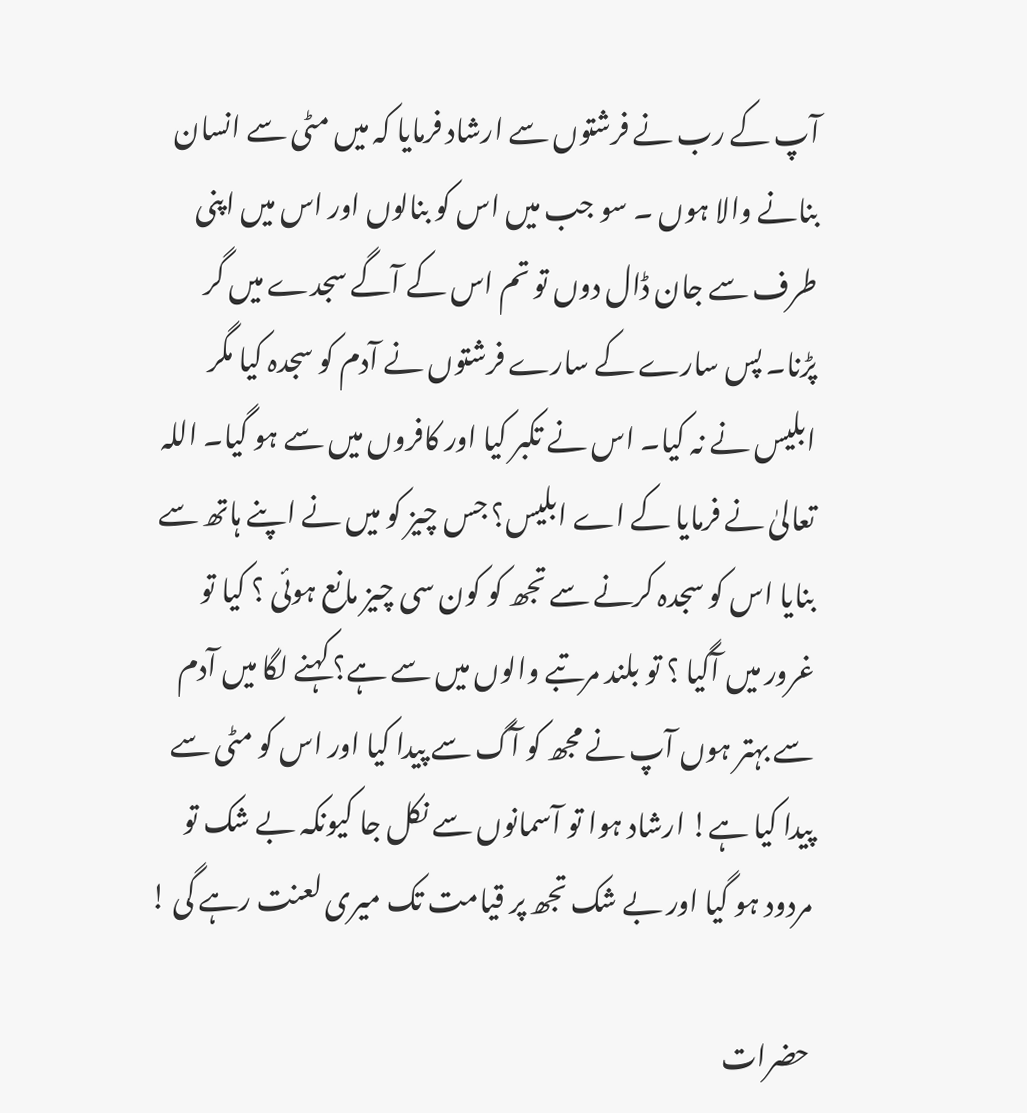آپ کے رب نے فرشتوں سے ارشاد فرمایا کہ میں مٹی سے انسان بنانے والا ہوں ۔ سو جب میں اس کو بنالوں اور اس میں اپنی طرف سے جان ڈال دوں تو تم اس کے آگے سجدے میں گر پڑنا۔ پس سارے کے سارے فرشتوں نے آدم کو سجدہ کیا مگر ابلیس نے نہ کیا۔ اس نے تکبر کیا اور کافروں میں سے ہو گیا۔ اللہ تعالیٰ نے فرمایا کے اے ابلیس؟ جس چیز کو میں نے اپنے ہاتھ سے بنایا اس کو سجدہ کرنے سے تجھ کو کون سی چیز مانع ہوئی ؟ کیا تو غرور میں آگیا ؟ تو بلند مرتبے والوں میں سے ہے؟ کہنے لگا میں آدم سے بہتر ہوں آپ نے مجھ کو آگ سے پیدا کیا اور اس کو مٹی سے پیدا کیا ہے! ارشاد ہوا تو آسمانوں سے نکل جا کیونکہ بے شک تو مردود ہو گیا اور بے شک تجھ پر قیامت تک میری لعنت رہے گی !

حضرات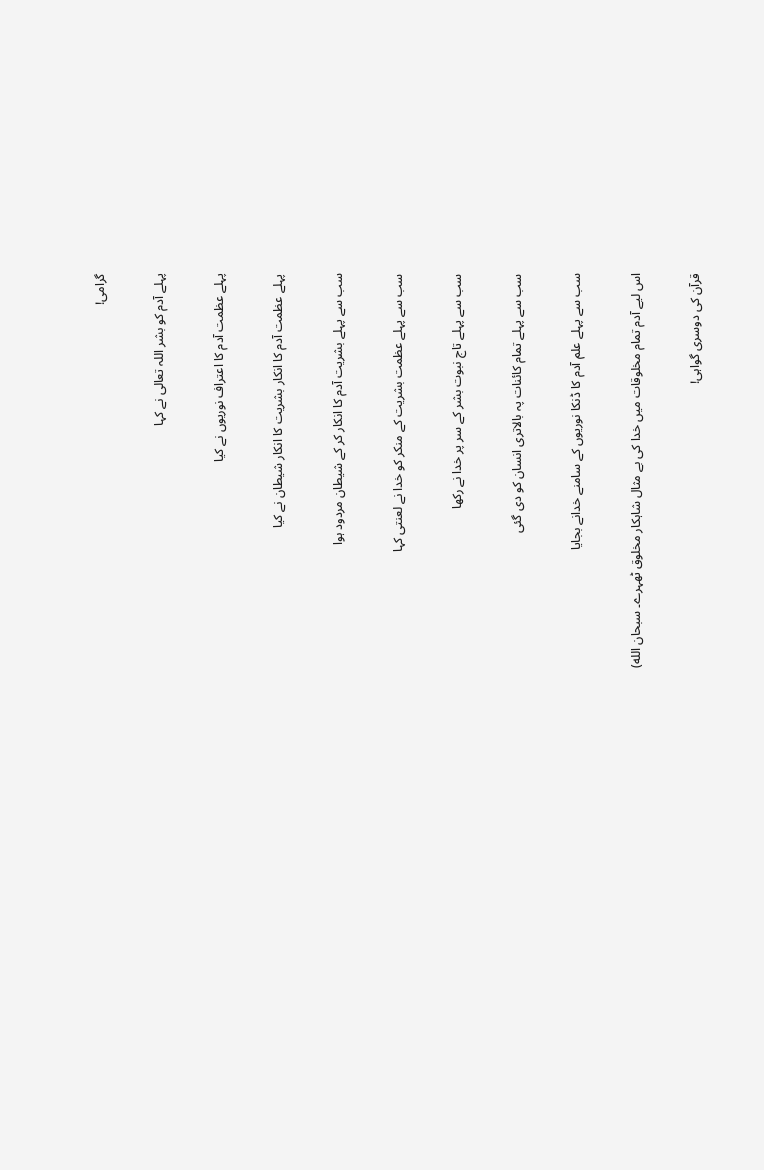گرامی!

پہلے آدم کو بشر اللہ تعالی نے کہا

پہلے عظمت آدم کا اعتراف نوریوں نے کیا

پہلے عظمت آدم کا انکار بشریت کا انکار شیطان نے کیا

سب سے پہلے بشریت آدم کا انکار کر کے شیطان مردود ہوا

سب سے پہلے عظمت بشریت کے منکر کو خدا نے لعنتی کہا

سب سے پہلے تاج نبوت بشر کے سر پر خدا نے رکھا

سب سے پہلے تمام کائنات پہ بالاتری انسان کو دی گئی

سب سے پہلے علم آدم کا ڈنکا نوریوں کے سامنے خدانے بجایا

اس لیے آدم تمام مخلوقات میں خدا کی بے مثال شاہکار مخلوق ٹھہرے۔ سبحان الله)

قرآن کی دوسری گواہی!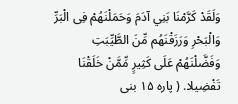وَلَقَدْ كَرَّمْنَا بَنِي آدَمَ وَحَمَلْنَهُمْ فِى الْبَرِّ وَالْبَحْرِ وَرَزَقْنَهُم مِّنَ الطَّيِّبَتِ وَفَضَّلْنَهُمْ عَلَى كَثِيرٍ مِّمَّنْ خَلَقْنَا تَفْضِيلا. ( پاره ۱۵ بنی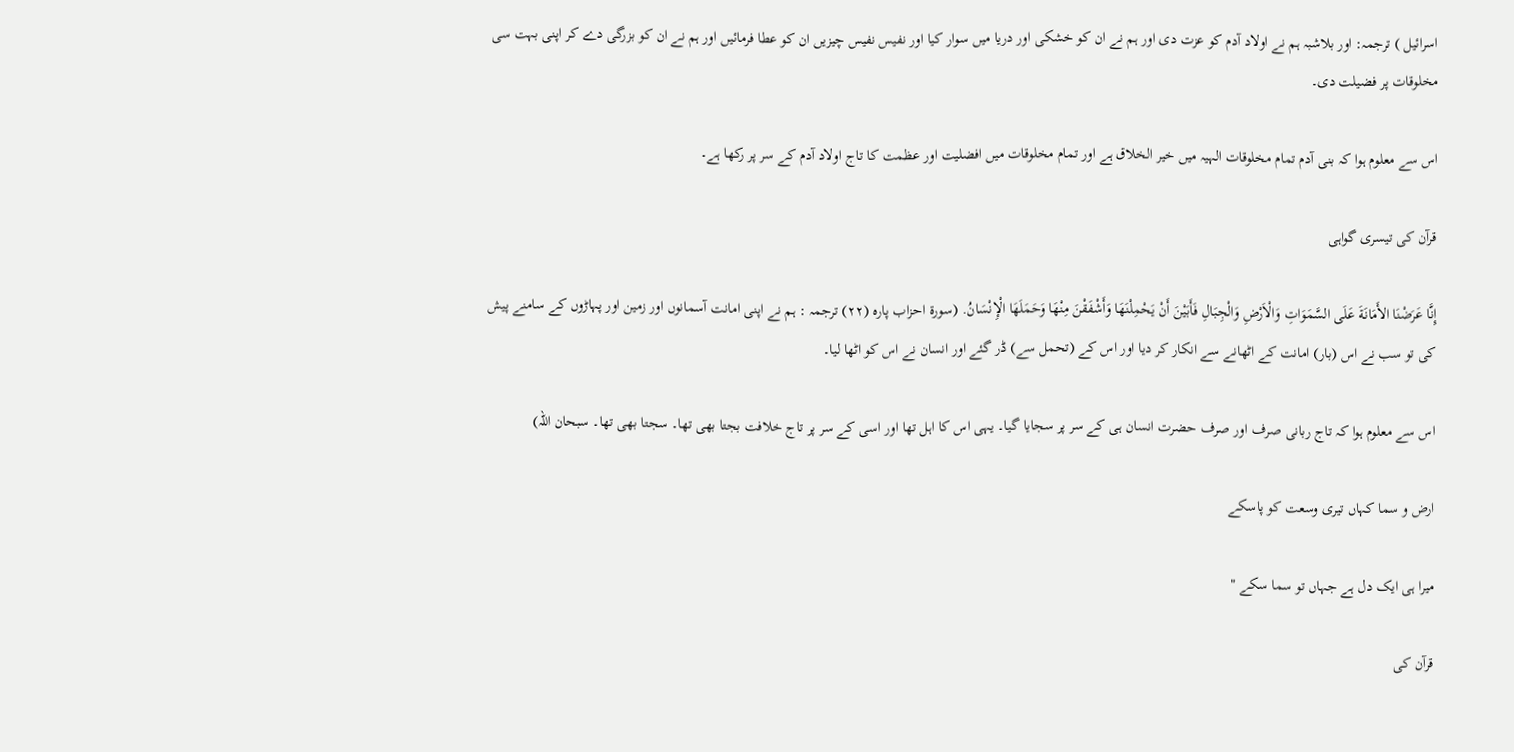اسرائیل ) ترجمہ: اور بلاشبہ ہم نے اولاد آدم کو عزت دی اور ہم نے ان کو خشکی اور دریا میں سوار کیا اور نفیس نفیس چیزیں ان کو عطا فرمائیں اور ہم نے ان کو بزرگی دے کر اپنی بہت سی مخلوقات پر فضیلت دی۔

اس سے معلوم ہوا کہ بنی آدم تمام مخلوقات الہیہ میں خیر الخلاق ہے اور تمام مخلوقات میں افضلیت اور عظمت کا تاج اولاد آدم کے سر پر رکھا ہے۔

قرآن کی تیسری گواہی

إِنَّا عَرَضْنَا الأَمَانَةَ عَلَى السَّمَوَاتِ وَالْاَرْضِ وَالْجِبَالِ فَأَبَيْنَ أَنْ يَحْمِلْنَهَا وَأَشْفَقْنَ مِنْهَا وَحَمَلَهَا الْإِنْسَانُ. (سورۃ احزاب پاره (۲۲) ترجمہ : ہم نے اپنی امانت آسمانوں اور زمین اور پہاڑوں کے سامنے پیش کی تو سب نے اس (بار) امانت کے اٹھانے سے انکار کر دیا اور اس کے (تحمل سے) ڈر گئے اور انسان نے اس کو اٹھا لیا۔

اس سے معلوم ہوا کہ تاج ربانی صرف اور صرف حضرت انسان ہی کے سر پر سجایا گیا۔ یہی اس کا اہل تھا اور اسی کے سر پر تاج خلافت بجتا بھی تھا۔ سجتا بھی تھا۔ سبحان اللہ)

ارض و سما کہاں تیری وسعت کو پاسکے

میرا ہی ایک دل ہے جہاں تو سما سکے "

قرآن کی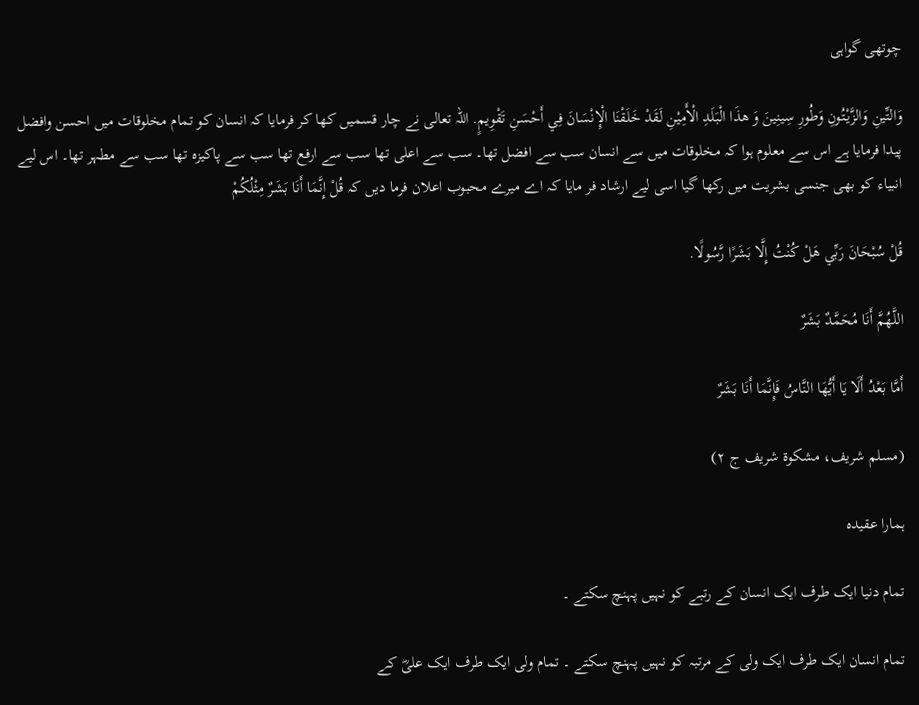چوتھی گواہی

وَالتِّينِ وَالزَّيْتُونِ وَطُورِ سِينِينَ وَ هذَا الْبَلَدِ الْأَمِيْنِ لَقَدْ خَلَقْنَا الْإِنْسَانَ فِي أَحْسَنِ تَقْوِيمٍ. اللہ تعالی نے چار قسمیں کھا کر فرمایا کہ انسان کو تمام مخلوقات میں احسن وافضل پیدا فرمایا ہے اس سے معلوم ہوا کہ مخلوقات میں سے انسان سب سے افضل تھا۔ سب سے اعلی تھا سب سے ارفع تھا سب سے پاکیزہ تھا سب سے مطہر تھا۔ اس لیے انبیاء کو بھی جنسی بشریت میں رکھا گیا اسی لیے ارشاد فر مایا کہ اے میرے محبوب اعلان فرما دیں کہ قُلْ إِنَّمَا أَنَا بَشَرٌ مِثْلُكُمْ

قُلْ سُبْحَانَ رَبِّي هَلْ كُنْتُ إِلَّا بَشَرًا رَّسُولًا.

اللَّهُمَّ أَنَا مُحَمَّدٌ بَشَرٌ

أَمَّا بَعْدُ أَلَا يَا أَيُّهَا النَّاسُ فَإِنَّمَا أَنَا بَشَرٌ

(مسلم شريف، مشكوة شريف ج ۲)

ہمارا عقیدہ

تمام دنیا ایک طرف ایک انسان کے رتبے کو نہیں پہنچ سکتے ۔

تمام انسان ایک طرف ایک ولی کے مرتبہ کو نہیں پہنچ سکتے ۔ تمام ولی ایک طرف ایک علیؓ کے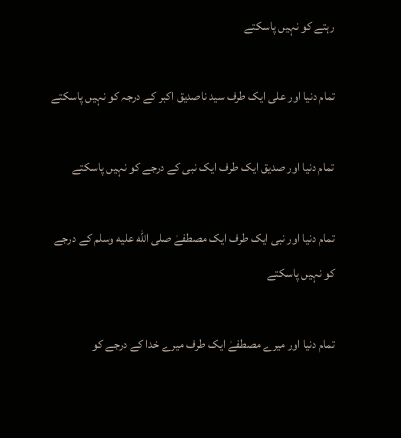رہتے کو نہیں پاسکتے

تمام دنیا اور علی ایک طرف سید ناصدیق اکبر کے درجہ کو نہیں پاسکتے

تمام دنیا اور صدیق ایک طرف ایک نبی کے درجے کو نہیں پاسکتے

تمام دنیا اور نبی ایک طرف ایک مصطفےٰ صلى الله عليه وسلم کے درجے کو نہیں پاسکتے

تمام دنیا اور میرے مصطفےٰ ایک طرف میرے خدا کے درجے کو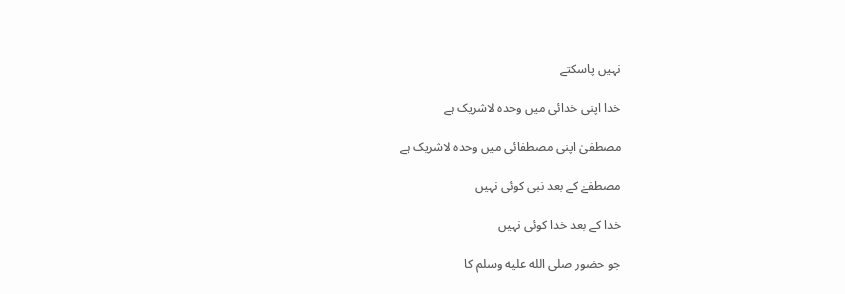نہیں پاسکتے

خدا اپنی خدائی میں وحدہ لاشریک ہے

مصطفیٰ اپنی مصطفائی میں وحدہ لاشریک ہے

مصطفےٰ کے بعد نبی کوئی نہیں

خدا کے بعد خدا کوئی نہیں

جو حضور صلى الله عليه وسلم کا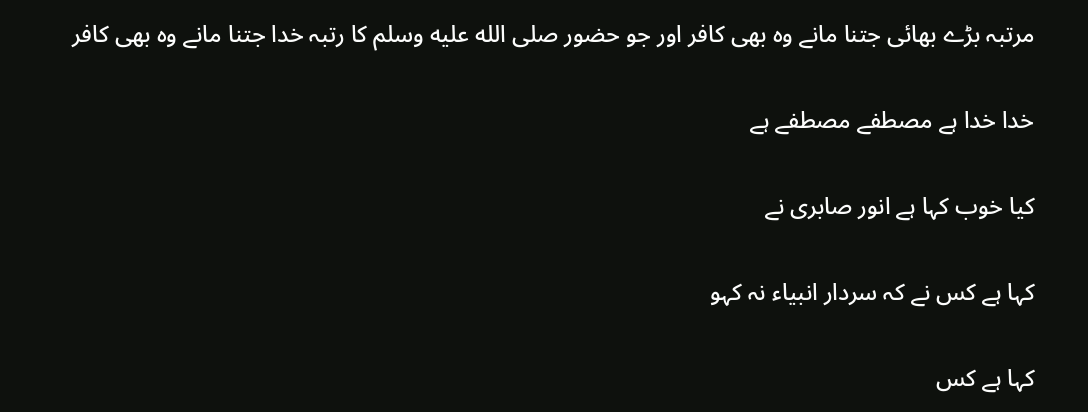مرتبہ بڑے بھائی جتنا مانے وہ بھی کافر اور جو حضور صلى الله عليه وسلم کا رتبہ خدا جتنا مانے وہ بھی کافر

خدا خدا ہے مصطفے مصطفے ہے

کیا خوب کہا ہے انور صابری نے

کہا ہے کس نے کہ سردار انبیاء نہ کہو

کہا ہے کس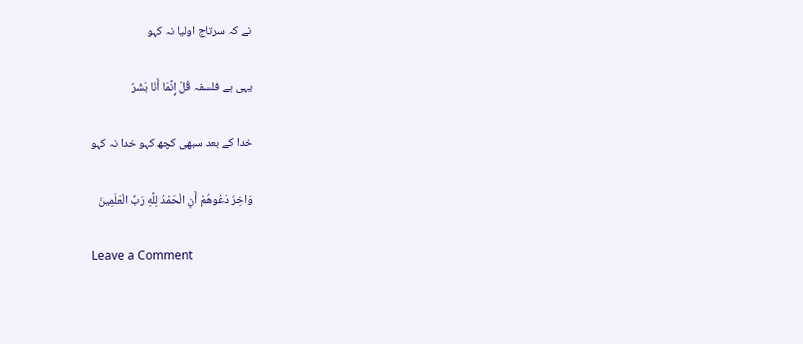نے کہ سرتاج اولیا نہ کہو

یہی ہے فلسفہ قُلْ إِنَّمَا أَنَا بَشَرٌ

خدا کے بعد سبھی کچھ کہو خدا نہ کہو

وَاخِرُ دَعُوهُمْ أَنِ الْحَمْدُ لِلَّهِ رَبِّ الْعَلَمِينَ

Leave a Comment